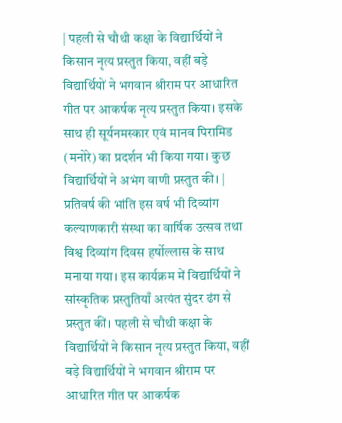| पहली से चौथी कक्षा के विद्यार्थियों ने किसान नृत्य प्रस्तुत किया, वहीं बड़े विद्यार्थियों ने भगवान श्रीराम पर आधारित गीत पर आकर्षक नृत्य प्रस्तुत किया। इसके साथ ही सूर्यनमस्कार एवं मानव पिरामिड (मनोरे) का प्रदर्शन भी किया गया। कुछ विद्यार्थियों ने अभंग वाणी प्रस्तुत की। |
प्रतिवर्ष की भांति इस वर्ष भी दिव्यांग कल्याणकारी संस्था का वार्षिक उत्सव तथा विश्व दिव्यांग दिवस हर्षोल्लास के साथ मनाया गया। इस कार्यक्रम में विद्यार्थियों ने सांस्कृतिक प्रस्तुतियाँ अत्यंत सुंदर ढंग से प्रस्तुत कीं। पहली से चौथी कक्षा के विद्यार्थियों ने किसान नृत्य प्रस्तुत किया, वहीं बड़े विद्यार्थियों ने भगवान श्रीराम पर आधारित गीत पर आकर्षक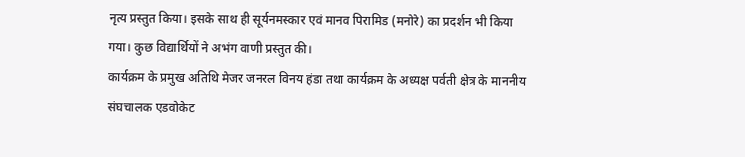नृत्य प्रस्तुत किया। इसके साथ ही सूर्यनमस्कार एवं मानव पिरामिड (मनोरे) का प्रदर्शन भी किया गया। कुछ विद्यार्थियों ने अभंग वाणी प्रस्तुत की।
कार्यक्रम के प्रमुख अतिथि मेजर जनरल विनय हंडा तथा कार्यक्रम के अध्यक्ष पर्वती क्षेत्र के माननीय संघचालक एडवोकेट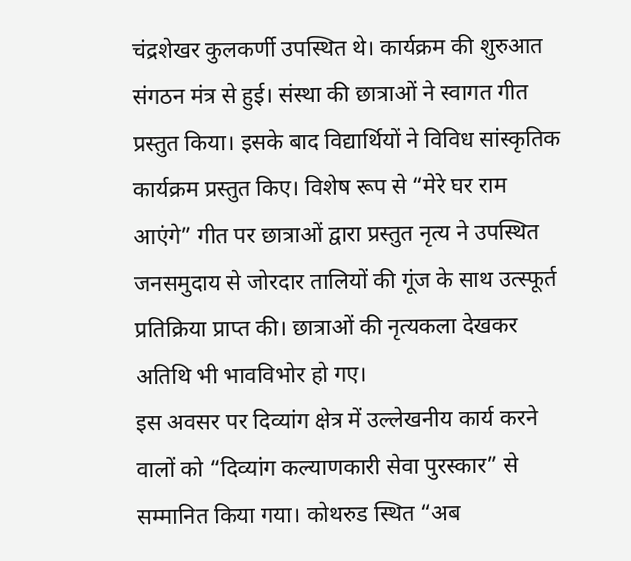चंद्रशेखर कुलकर्णी उपस्थित थे। कार्यक्रम की शुरुआत संगठन मंत्र से हुई। संस्था की छात्राओं ने स्वागत गीत प्रस्तुत किया। इसके बाद विद्यार्थियों ने विविध सांस्कृतिक कार्यक्रम प्रस्तुत किए। विशेष रूप से “मेरे घर राम आएंगे” गीत पर छात्राओं द्वारा प्रस्तुत नृत्य ने उपस्थित जनसमुदाय से जोरदार तालियों की गूंज के साथ उत्स्फूर्त प्रतिक्रिया प्राप्त की। छात्राओं की नृत्यकला देखकर अतिथि भी भावविभोर हो गए।
इस अवसर पर दिव्यांग क्षेत्र में उल्लेखनीय कार्य करने वालों को “दिव्यांग कल्याणकारी सेवा पुरस्कार” से सम्मानित किया गया। कोथरुड स्थित “अब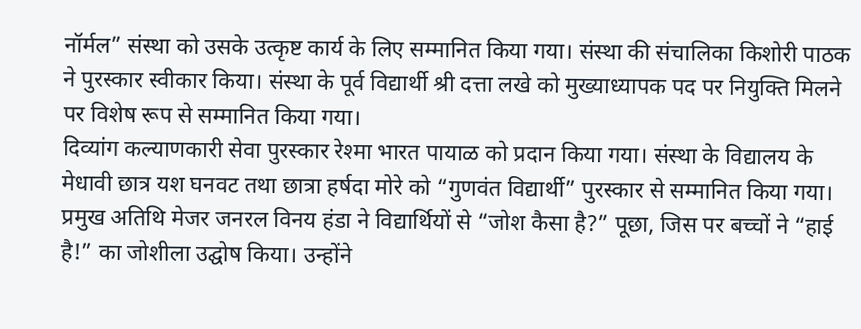नॉर्मल” संस्था को उसके उत्कृष्ट कार्य के लिए सम्मानित किया गया। संस्था की संचालिका किशोरी पाठक ने पुरस्कार स्वीकार किया। संस्था के पूर्व विद्यार्थी श्री दत्ता लखे को मुख्याध्यापक पद पर नियुक्ति मिलने पर विशेष रूप से सम्मानित किया गया।
दिव्यांग कल्याणकारी सेवा पुरस्कार रेश्मा भारत पायाळ को प्रदान किया गया। संस्था के विद्यालय के मेधावी छात्र यश घनवट तथा छात्रा हर्षदा मोरे को “गुणवंत विद्यार्थी” पुरस्कार से सम्मानित किया गया।
प्रमुख अतिथि मेजर जनरल विनय हंडा ने विद्यार्थियों से “जोश कैसा है?” पूछा, जिस पर बच्चों ने “हाई है!” का जोशीला उद्घोष किया। उन्होंने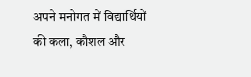अपने मनोगत में विद्यार्थियों की कला, कौशल और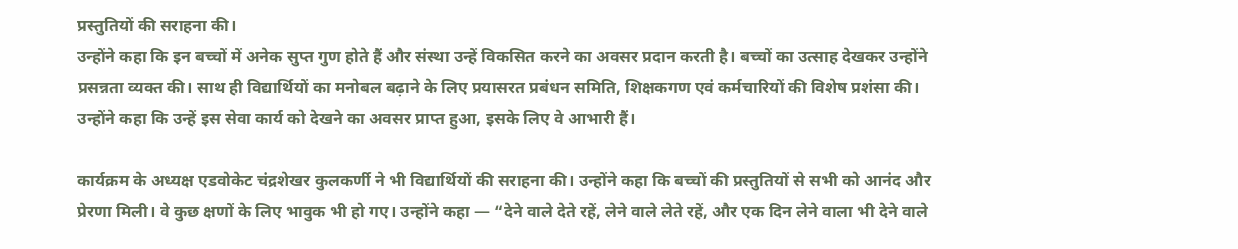प्रस्तुतियों की सराहना की।
उन्होंने कहा कि इन बच्चों में अनेक सुप्त गुण होते हैं और संस्था उन्हें विकसित करने का अवसर प्रदान करती है। बच्चों का उत्साह देखकर उन्होंने प्रसन्नता व्यक्त की। साथ ही विद्यार्थियों का मनोबल बढ़ाने के लिए प्रयासरत प्रबंधन समिति, शिक्षकगण एवं कर्मचारियों की विशेष प्रशंसा की। उन्होंने कहा कि उन्हें इस सेवा कार्य को देखने का अवसर प्राप्त हुआ, इसके लिए वे आभारी हैं।

कार्यक्रम के अध्यक्ष एडवोकेट चंद्रशेखर कुलकर्णी ने भी विद्यार्थियों की सराहना की। उन्होंने कहा कि बच्चों की प्रस्तुतियों से सभी को आनंद और प्रेरणा मिली। वे कुछ क्षणों के लिए भावुक भी हो गए। उन्होंने कहा — “देने वाले देते रहें, लेने वाले लेते रहें, और एक दिन लेने वाला भी देने वाले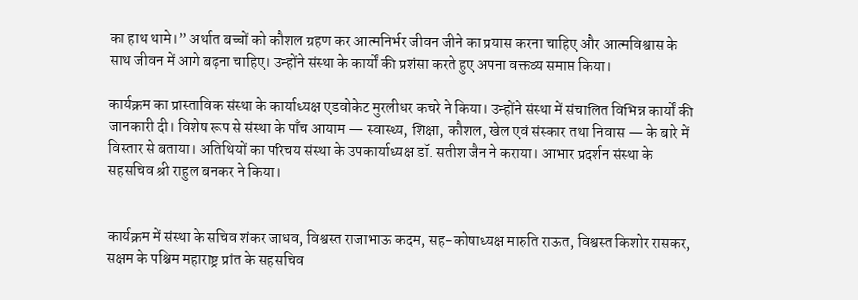का हाथ थामे।” अर्थात बच्चों को कौशल ग्रहण कर आत्मनिर्भर जीवन जीने का प्रयास करना चाहिए और आत्मविश्वास के साथ जीवन में आगे बढ़ना चाहिए। उन्होंने संस्था के कार्यों की प्रशंसा करते हुए अपना वक्तव्य समाप्त किया।

कार्यक्रम का प्रास्ताविक संस्था के कार्याध्यक्ष एडवोकेट मुरलीधर कचरे ने किया। उन्होंने संस्था में संचालित विभिन्न कार्यों की जानकारी दी। विशेष रूप से संस्था के पाँच आयाम — स्वास्थ्य, शिक्षा, कौशल, खेल एवं संस्कार तथा निवास — के बारे में विस्तार से बताया। अतिथियों का परिचय संस्था के उपकार्याध्यक्ष डॉ. सतीश जैन ने कराया। आभार प्रदर्शन संस्था के सहसचिव श्री राहुल बनकर ने किया।


कार्यक्रम में संस्था के सचिव शंकर जाधव, विश्वस्त राजाभाऊ कदम, सह-कोषाध्यक्ष मारुति राऊत, विश्वस्त किशोर रासकर, सक्षम के पश्चिम महाराष्ट्र प्रांत के सहसचिव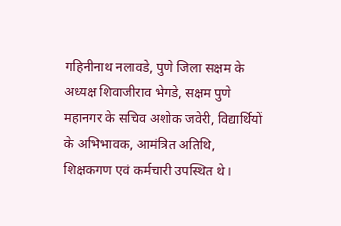गहिनीनाथ नलावडे, पुणे जिला सक्षम के अध्यक्ष शिवाजीराव भेगडे, सक्षम पुणे महानगर के सचिव अशोक जवेरी, विद्यार्थियों के अभिभावक, आमंत्रित अतिथि, शिक्षकगण एवं कर्मचारी उपस्थित थे।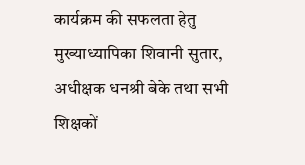कार्यक्रम की सफलता हेतु मुख्याध्यापिका शिवानी सुतार, अधीक्षक धनश्री बेके तथा सभी शिक्षकों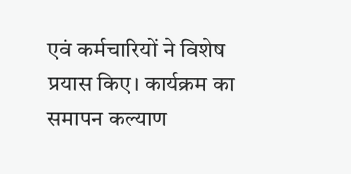एवं कर्मचारियों ने विशेष प्रयास किए। कार्यक्रम का समापन कल्याण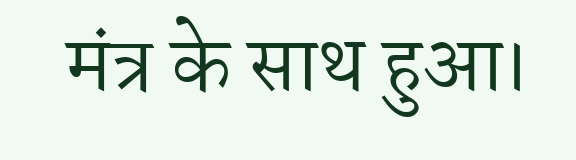मंत्र के साथ हुआ।